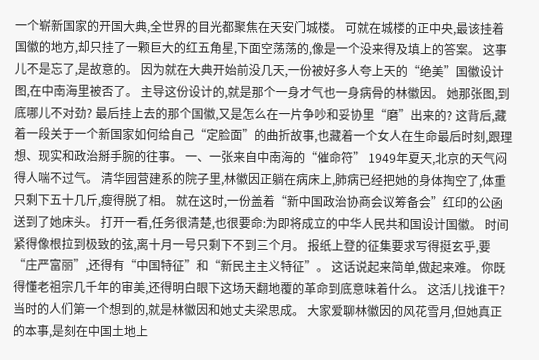一个崭新国家的开国大典,全世界的目光都聚焦在天安门城楼。 可就在城楼的正中央,最该挂着国徽的地方,却只挂了一颗巨大的红五角星,下面空荡荡的,像是一个没来得及填上的答案。 这事儿不是忘了,是故意的。 因为就在大典开始前没几天,一份被好多人夸上天的“绝美”国徽设计图,在中南海里被否了。 主导这份设计的,就是那个一身才气也一身病骨的林徽因。 她那张图,到底哪儿不对劲? 最后挂上去的那个国徽,又是怎么在一片争吵和妥协里“磨”出来的? 这背后,藏着一段关于一个新国家如何给自己“定脸面”的曲折故事,也藏着一个女人在生命最后时刻,跟理想、现实和政治掰手腕的往事。 一、一张来自中南海的“催命符” 1949年夏天,北京的天气闷得人喘不过气。 清华园营建系的院子里,林徽因正躺在病床上,肺病已经把她的身体掏空了,体重只剩下五十几斤,瘦得脱了相。 就在这时,一份盖着“新中国政治协商会议筹备会”红印的公函送到了她床头。 打开一看,任务很清楚,也很要命:为即将成立的中华人民共和国设计国徽。 时间紧得像根拉到极致的弦,离十月一号只剩下不到三个月。 报纸上登的征集要求写得挺玄乎,要“庄严富丽”,还得有“中国特征”和“新民主主义特征”。 这话说起来简单,做起来难。 你既得懂老祖宗几千年的审美,还得明白眼下这场天翻地覆的革命到底意味着什么。 这活儿找谁干? 当时的人们第一个想到的,就是林徽因和她丈夫梁思成。 大家爱聊林徽因的风花雪月,但她真正的本事,是刻在中国土地上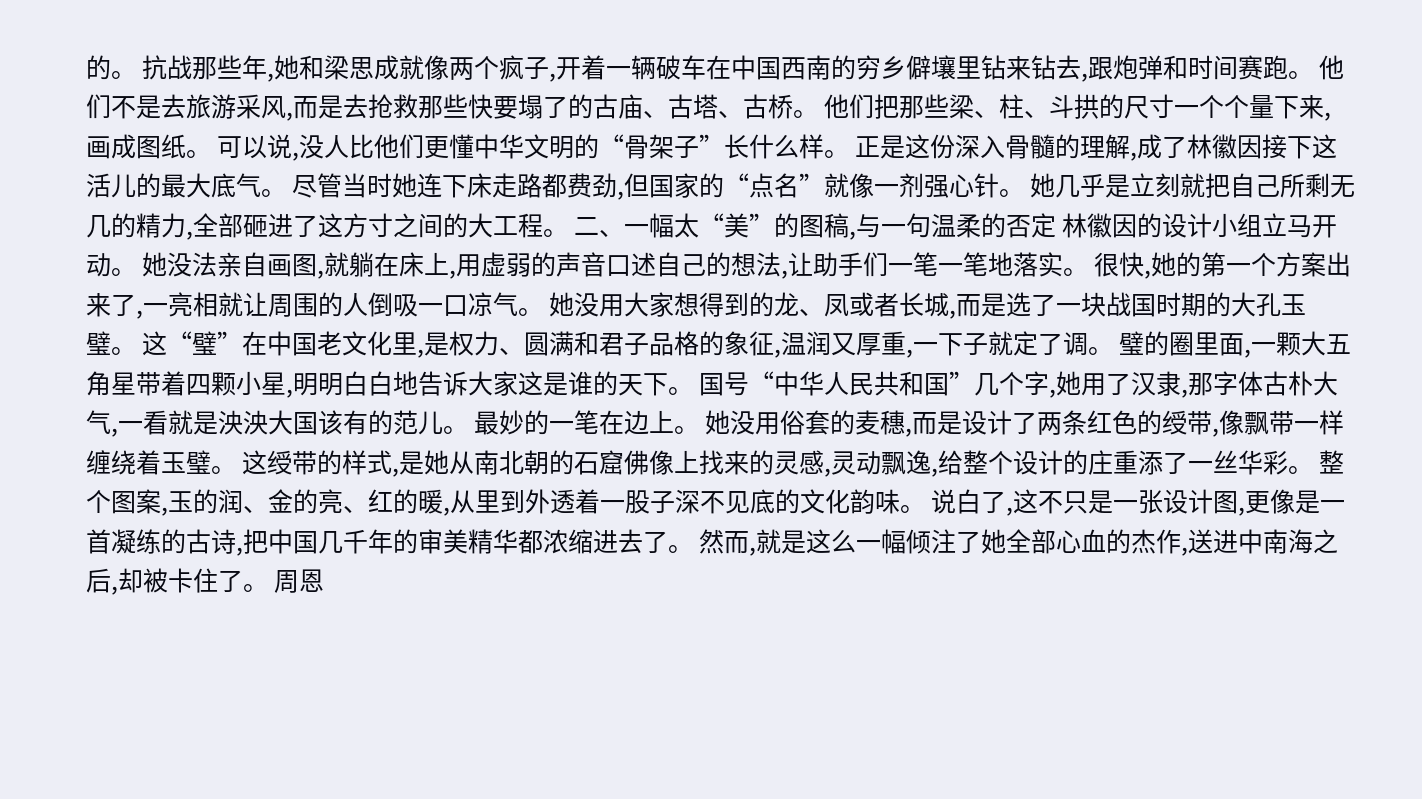的。 抗战那些年,她和梁思成就像两个疯子,开着一辆破车在中国西南的穷乡僻壤里钻来钻去,跟炮弹和时间赛跑。 他们不是去旅游采风,而是去抢救那些快要塌了的古庙、古塔、古桥。 他们把那些梁、柱、斗拱的尺寸一个个量下来,画成图纸。 可以说,没人比他们更懂中华文明的“骨架子”长什么样。 正是这份深入骨髓的理解,成了林徽因接下这活儿的最大底气。 尽管当时她连下床走路都费劲,但国家的“点名”就像一剂强心针。 她几乎是立刻就把自己所剩无几的精力,全部砸进了这方寸之间的大工程。 二、一幅太“美”的图稿,与一句温柔的否定 林徽因的设计小组立马开动。 她没法亲自画图,就躺在床上,用虚弱的声音口述自己的想法,让助手们一笔一笔地落实。 很快,她的第一个方案出来了,一亮相就让周围的人倒吸一口凉气。 她没用大家想得到的龙、凤或者长城,而是选了一块战国时期的大孔玉璧。 这“璧”在中国老文化里,是权力、圆满和君子品格的象征,温润又厚重,一下子就定了调。 璧的圈里面,一颗大五角星带着四颗小星,明明白白地告诉大家这是谁的天下。 国号“中华人民共和国”几个字,她用了汉隶,那字体古朴大气,一看就是泱泱大国该有的范儿。 最妙的一笔在边上。 她没用俗套的麦穗,而是设计了两条红色的绶带,像飘带一样缠绕着玉璧。 这绶带的样式,是她从南北朝的石窟佛像上找来的灵感,灵动飘逸,给整个设计的庄重添了一丝华彩。 整个图案,玉的润、金的亮、红的暖,从里到外透着一股子深不见底的文化韵味。 说白了,这不只是一张设计图,更像是一首凝练的古诗,把中国几千年的审美精华都浓缩进去了。 然而,就是这么一幅倾注了她全部心血的杰作,送进中南海之后,却被卡住了。 周恩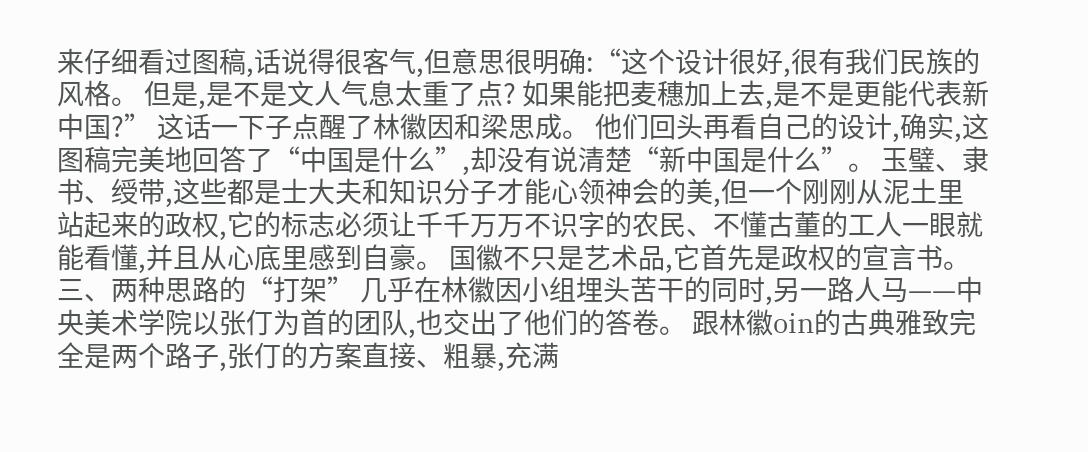来仔细看过图稿,话说得很客气,但意思很明确:“这个设计很好,很有我们民族的风格。 但是,是不是文人气息太重了点? 如果能把麦穗加上去,是不是更能代表新中国?” 这话一下子点醒了林徽因和梁思成。 他们回头再看自己的设计,确实,这图稿完美地回答了“中国是什么”,却没有说清楚“新中国是什么”。 玉璧、隶书、绶带,这些都是士大夫和知识分子才能心领神会的美,但一个刚刚从泥土里站起来的政权,它的标志必须让千千万万不识字的农民、不懂古董的工人一眼就能看懂,并且从心底里感到自豪。 国徽不只是艺术品,它首先是政权的宣言书。 三、两种思路的“打架” 几乎在林徽因小组埋头苦干的同时,另一路人马——中央美术学院以张仃为首的团队,也交出了他们的答卷。 跟林徽oin的古典雅致完全是两个路子,张仃的方案直接、粗暴,充满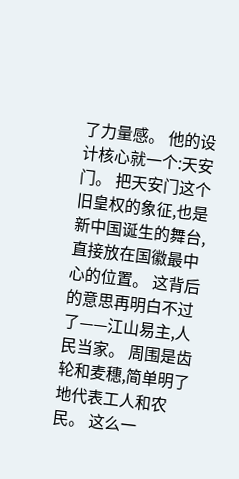了力量感。 他的设计核心就一个:天安门。 把天安门这个旧皇权的象征,也是新中国诞生的舞台,直接放在国徽最中心的位置。 这背后的意思再明白不过了——江山易主,人民当家。 周围是齿轮和麦穗,简单明了地代表工人和农民。 这么一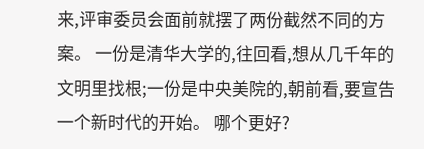来,评审委员会面前就摆了两份截然不同的方案。 一份是清华大学的,往回看,想从几千年的文明里找根;一份是中央美院的,朝前看,要宣告一个新时代的开始。 哪个更好?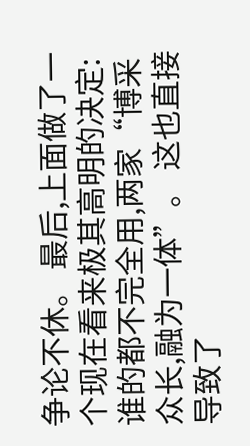争论不休。 最后,上面做了一个现在看来极其高明的决定:谁的都不完全用,两家“博采众长,融为一体”。 这也直接导致了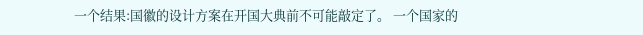一个结果:国徽的设计方案在开国大典前不可能敲定了。 一个国家的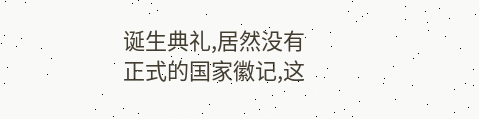诞生典礼,居然没有正式的国家徽记,这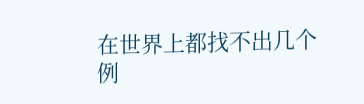在世界上都找不出几个例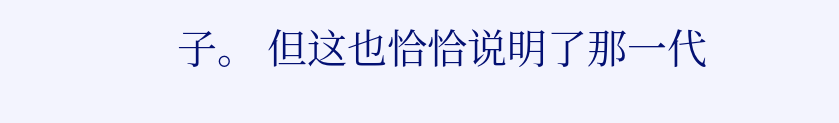子。 但这也恰恰说明了那一代